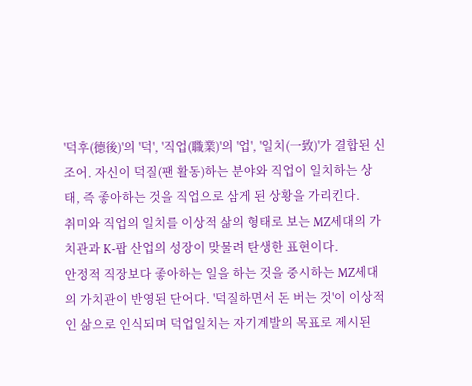'덕후(德後)'의 '덕', '직업(職業)'의 '업', '일치(一致)'가 결합된 신조어. 자신이 덕질(팬 활동)하는 분야와 직업이 일치하는 상태, 즉 좋아하는 것을 직업으로 삼게 된 상황을 가리킨다.
취미와 직업의 일치를 이상적 삶의 형태로 보는 MZ세대의 가치관과 K-팝 산업의 성장이 맞물려 탄생한 표현이다.
안정적 직장보다 좋아하는 일을 하는 것을 중시하는 MZ세대의 가치관이 반영된 단어다. '덕질하면서 돈 버는 것'이 이상적인 삶으로 인식되며 덕업일치는 자기계발의 목표로 제시된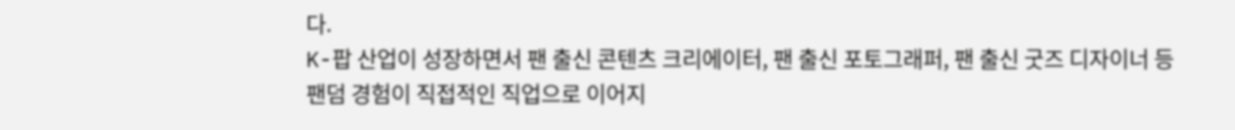다.
K-팝 산업이 성장하면서 팬 출신 콘텐츠 크리에이터, 팬 출신 포토그래퍼, 팬 출신 굿즈 디자이너 등 팬덤 경험이 직접적인 직업으로 이어지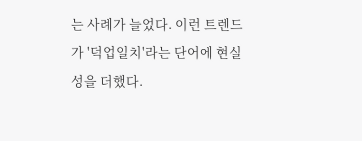는 사례가 늘었다. 이런 트렌드가 '덕업일치'라는 단어에 현실성을 더했다.